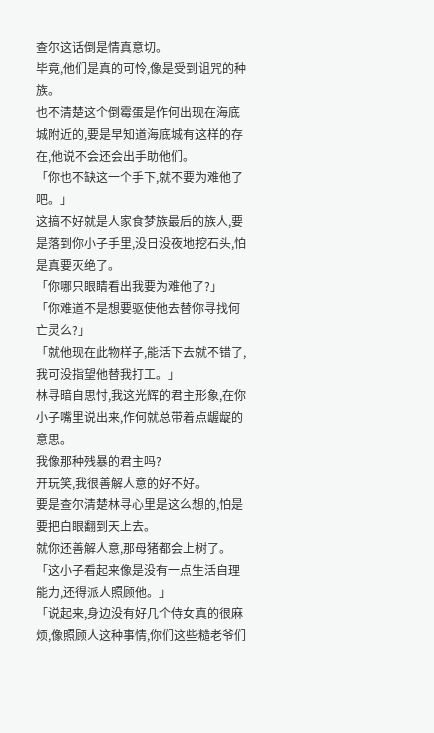查尔这话倒是情真意切。
毕竟,他们是真的可怜,像是受到诅咒的种族。
也不清楚这个倒霉蛋是作何出现在海底城附近的,要是早知道海底城有这样的存在,他说不会还会出手助他们。
「你也不缺这一个手下,就不要为难他了吧。」
这搞不好就是人家食梦族最后的族人,要是落到你小子手里,没日没夜地挖石头,怕是真要灭绝了。
「你哪只眼睛看出我要为难他了?」
「你难道不是想要驱使他去替你寻找何亡灵么?」
「就他现在此物样子,能活下去就不错了,我可没指望他替我打工。」
林寻暗自思忖,我这光辉的君主形象,在你小子嘴里说出来,作何就总带着点龌龊的意思。
我像那种残暴的君主吗?
开玩笑,我很善解人意的好不好。
要是查尔清楚林寻心里是这么想的,怕是要把白眼翻到天上去。
就你还善解人意,那母猪都会上树了。
「这小子看起来像是没有一点生活自理能力,还得派人照顾他。」
「说起来,身边没有好几个侍女真的很麻烦,像照顾人这种事情,你们这些糙老爷们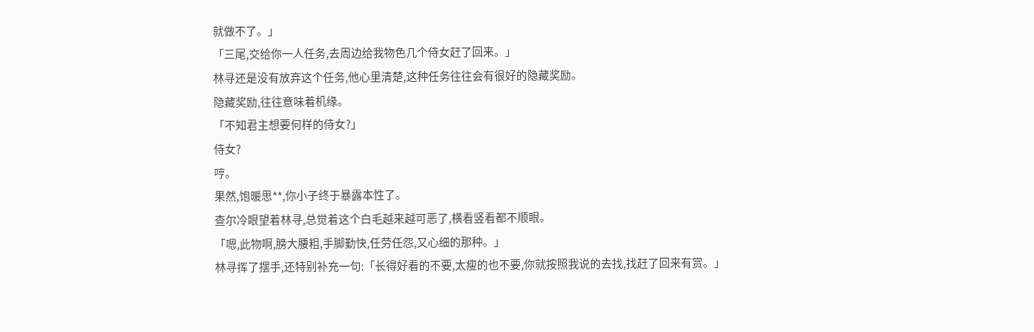就做不了。」
「三尾,交给你一人任务,去周边给我物色几个侍女赶了回来。」
林寻还是没有放弃这个任务,他心里清楚,这种任务往往会有很好的隐藏奖励。
隐藏奖励,往往意味着机缘。
「不知君主想要何样的侍女?」
侍女?
哼。
果然,饱暖思**,你小子终于暴露本性了。
查尔冷眼望着林寻,总觉着这个白毛越来越可恶了,横看竖看都不顺眼。
「嗯,此物啊,膀大腰粗,手脚勤快,任劳任怨,又心细的那种。」
林寻挥了摆手,还特别补充一句:「长得好看的不要,太瘦的也不要,你就按照我说的去找,找赶了回来有赏。」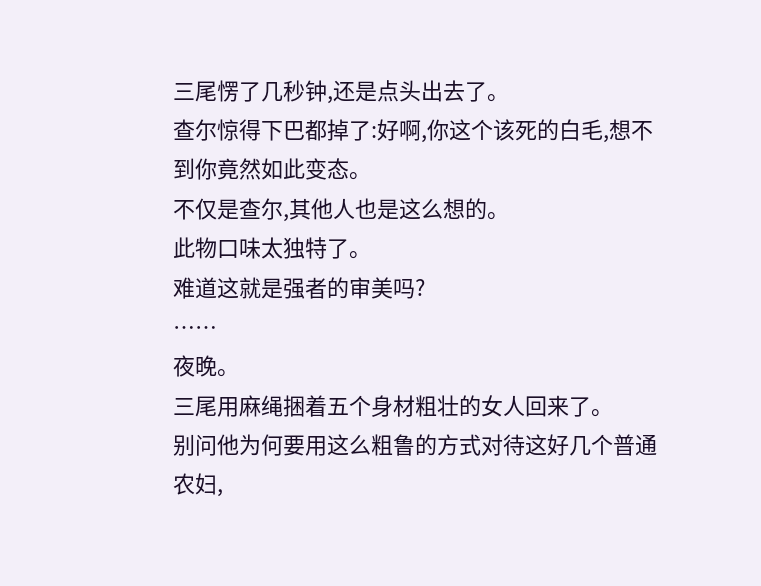三尾愣了几秒钟,还是点头出去了。
查尔惊得下巴都掉了:好啊,你这个该死的白毛,想不到你竟然如此变态。
不仅是查尔,其他人也是这么想的。
此物口味太独特了。
难道这就是强者的审美吗?
……
夜晚。
三尾用麻绳捆着五个身材粗壮的女人回来了。
别问他为何要用这么粗鲁的方式对待这好几个普通农妇,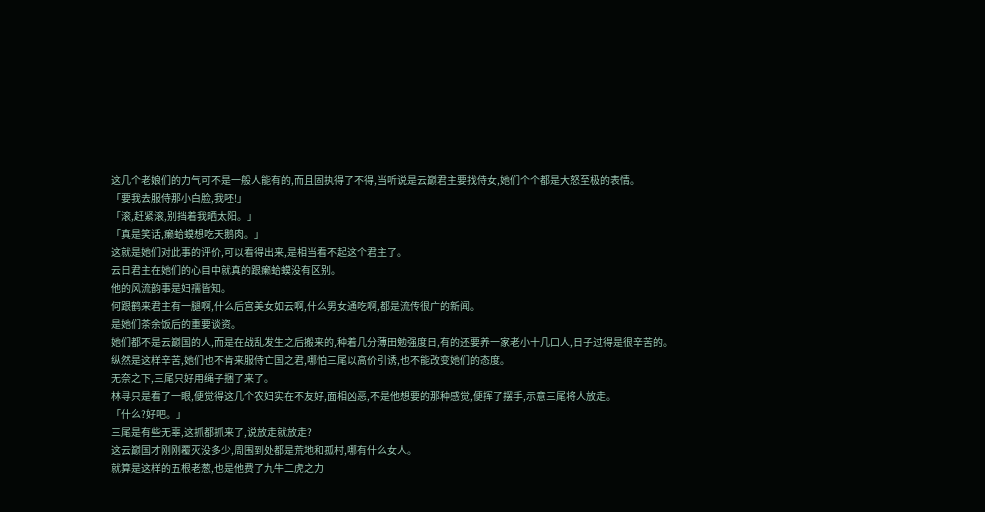这几个老娘们的力气可不是一般人能有的,而且固执得了不得,当听说是云巅君主要找侍女,她们个个都是大怒至极的表情。
「要我去服侍那小白脸,我呸!」
「滚,赶紧滚,别挡着我晒太阳。」
「真是笑话,癞蛤蟆想吃天鹅肉。」
这就是她们对此事的评价,可以看得出来,是相当看不起这个君主了。
云日君主在她们的心目中就真的跟癞蛤蟆没有区别。
他的风流韵事是妇孺皆知。
何跟鹤来君主有一腿啊,什么后宫美女如云啊,什么男女通吃啊,都是流传很广的新闻。
是她们茶余饭后的重要谈资。
她们都不是云巅国的人,而是在战乱发生之后搬来的,种着几分薄田勉强度日,有的还要养一家老小十几口人,日子过得是很辛苦的。
纵然是这样辛苦,她们也不肯来服侍亡国之君,哪怕三尾以高价引诱,也不能改变她们的态度。
无奈之下,三尾只好用绳子捆了来了。
林寻只是看了一眼,便觉得这几个农妇实在不友好,面相凶恶,不是他想要的那种感觉,便挥了摆手,示意三尾将人放走。
「什么?好吧。」
三尾是有些无辜,这抓都抓来了,说放走就放走?
这云巅国才刚刚覆灭没多少,周围到处都是荒地和孤村,哪有什么女人。
就算是这样的五根老葱,也是他费了九牛二虎之力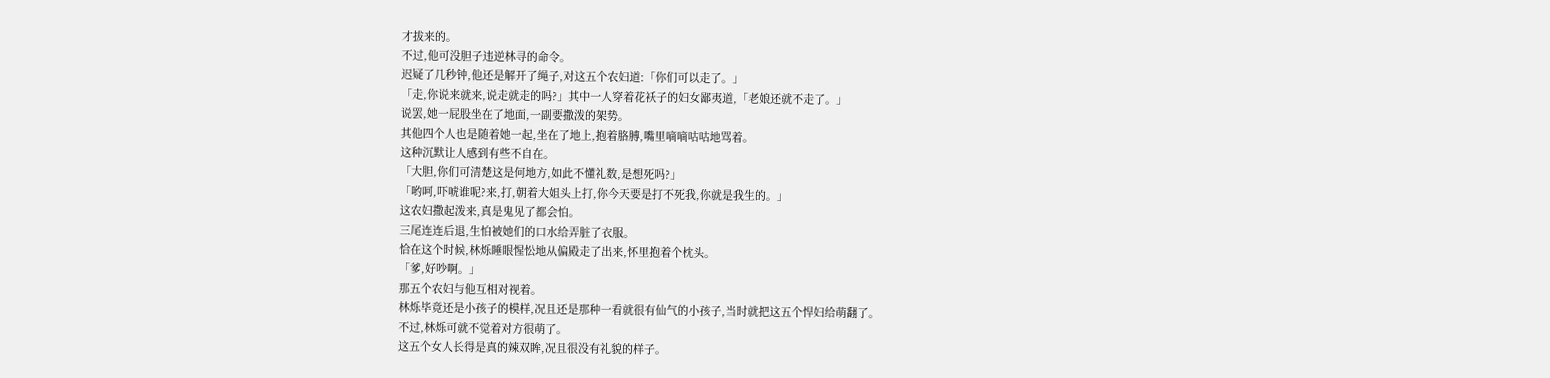才拔来的。
不过,他可没胆子违逆林寻的命令。
迟疑了几秒钟,他还是解开了绳子,对这五个农妇道:「你们可以走了。」
「走,你说来就来,说走就走的吗?」其中一人穿着花袄子的妇女鄙夷道,「老娘还就不走了。」
说罢,她一屁股坐在了地面,一副要撒泼的架势。
其他四个人也是随着她一起,坐在了地上,抱着胳膊,嘴里嘀嘀咕咕地骂着。
这种沉默让人感到有些不自在。
「大胆,你们可清楚这是何地方,如此不懂礼数,是想死吗?」
「哟呵,吓唬谁呢?来,打,朝着大姐头上打,你今天要是打不死我,你就是我生的。」
这农妇撒起泼来,真是鬼见了都会怕。
三尾连连后退,生怕被她们的口水给弄脏了衣服。
恰在这个时候,林烁睡眼惺忪地从偏殿走了出来,怀里抱着个枕头。
「爹,好吵啊。」
那五个农妇与他互相对视着。
林烁毕竟还是小孩子的模样,况且还是那种一看就很有仙气的小孩子,当时就把这五个悍妇给萌翻了。
不过,林烁可就不觉着对方很萌了。
这五个女人长得是真的辣双眸,况且很没有礼貌的样子。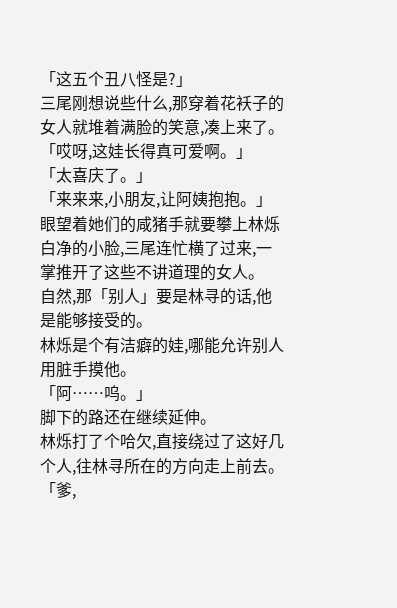「这五个丑八怪是?」
三尾刚想说些什么,那穿着花袄子的女人就堆着满脸的笑意,凑上来了。
「哎呀,这娃长得真可爱啊。」
「太喜庆了。」
「来来来,小朋友,让阿姨抱抱。」
眼望着她们的咸猪手就要攀上林烁白净的小脸,三尾连忙横了过来,一掌推开了这些不讲道理的女人。
自然,那「别人」要是林寻的话,他是能够接受的。
林烁是个有洁癖的娃,哪能允许别人用脏手摸他。
「阿……呜。」
脚下的路还在继续延伸。
林烁打了个哈欠,直接绕过了这好几个人,往林寻所在的方向走上前去。
「爹,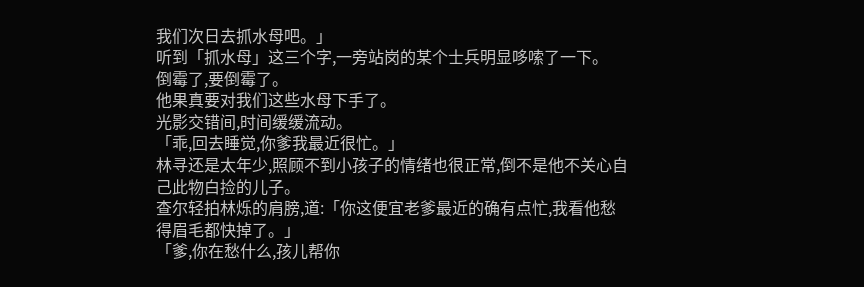我们次日去抓水母吧。」
听到「抓水母」这三个字,一旁站岗的某个士兵明显哆嗦了一下。
倒霉了,要倒霉了。
他果真要对我们这些水母下手了。
光影交错间,时间缓缓流动。
「乖,回去睡觉,你爹我最近很忙。」
林寻还是太年少,照顾不到小孩子的情绪也很正常,倒不是他不关心自己此物白捡的儿子。
查尔轻拍林烁的肩膀,道:「你这便宜老爹最近的确有点忙,我看他愁得眉毛都快掉了。」
「爹,你在愁什么,孩儿帮你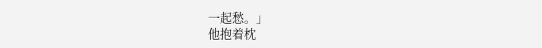一起愁。」
他抱着枕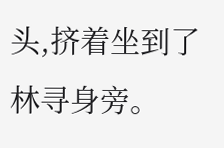头,挤着坐到了林寻身旁。